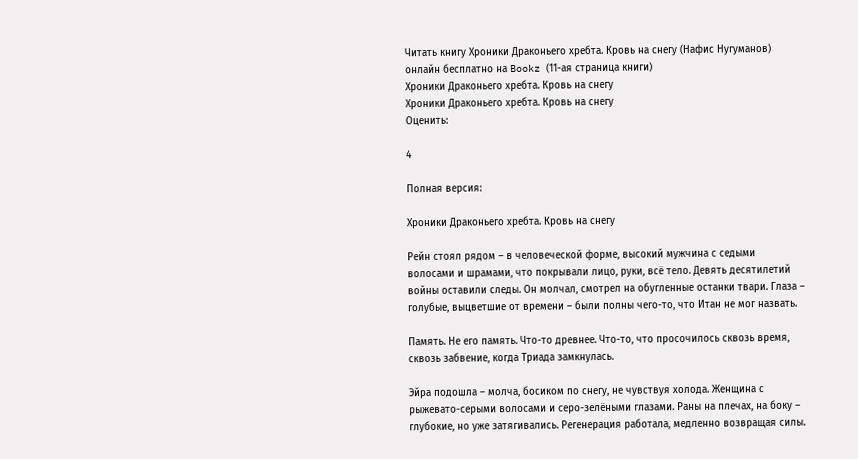Читать книгу Хроники Драконьего хребта. Кровь на снегу (Нафис Нугуманов) онлайн бесплатно на Bookz (11-ая страница книги)
Хроники Драконьего хребта. Кровь на снегу
Хроники Драконьего хребта. Кровь на снегу
Оценить:

4

Полная версия:

Хроники Драконьего хребта. Кровь на снегу

Рейн стоял рядом – в человеческой форме, высокий мужчина с седыми волосами и шрамами, что покрывали лицо, руки, всё тело. Девять десятилетий войны оставили следы. Он молчал, смотрел на обугленные останки твари. Глаза – голубые, выцветшие от времени – были полны чего-то, что Итан не мог назвать.

Память. Не его память. Что-то древнее. Что-то, что просочилось сквозь время, сквозь забвение, когда Триада замкнулась.

Эйра подошла – молча, босиком по снегу, не чувствуя холода. Женщина с рыжевато-серыми волосами и серо-зелёными глазами. Раны на плечах, на боку – глубокие, но уже затягивались. Регенерация работала, медленно возвращая силы.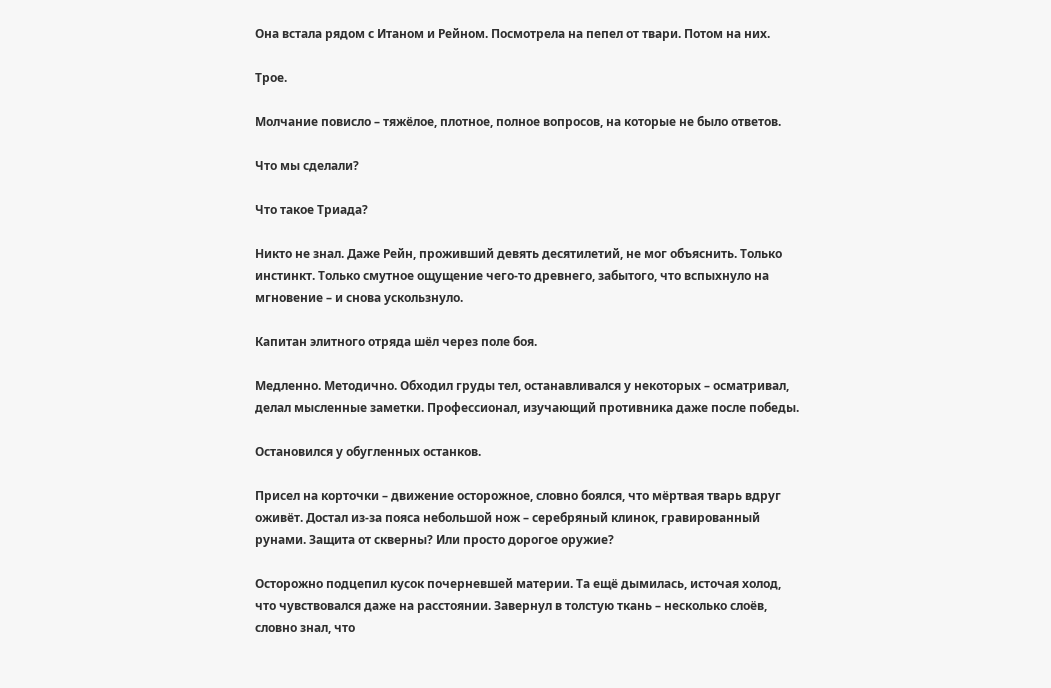Она встала рядом с Итаном и Рейном. Посмотрела на пепел от твари. Потом на них.

Трое.

Молчание повисло – тяжёлое, плотное, полное вопросов, на которые не было ответов.

Что мы сделали?

Что такое Триада?

Никто не знал. Даже Рейн, проживший девять десятилетий, не мог объяснить. Только инстинкт. Только смутное ощущение чего-то древнего, забытого, что вспыхнуло на мгновение – и снова ускользнуло.

Капитан элитного отряда шёл через поле боя.

Медленно. Методично. Обходил груды тел, останавливался у некоторых – осматривал, делал мысленные заметки. Профессионал, изучающий противника даже после победы.

Остановился у обугленных останков.

Присел на корточки – движение осторожное, словно боялся, что мёртвая тварь вдруг оживёт. Достал из-за пояса небольшой нож – серебряный клинок, гравированный рунами. Защита от скверны? Или просто дорогое оружие?

Осторожно подцепил кусок почерневшей материи. Та ещё дымилась, источая холод, что чувствовался даже на расстоянии. Завернул в толстую ткань – несколько слоёв, словно знал, что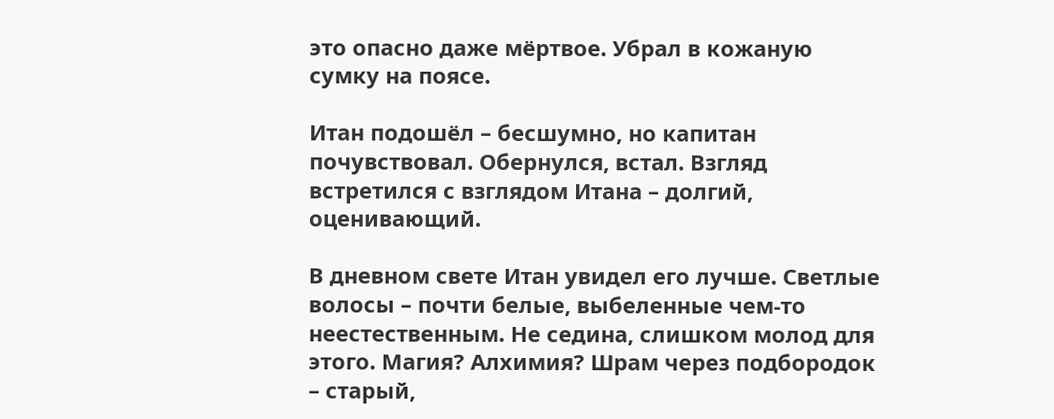это опасно даже мёртвое. Убрал в кожаную сумку на поясе.

Итан подошёл – бесшумно, но капитан почувствовал. Обернулся, встал. Взгляд встретился с взглядом Итана – долгий, оценивающий.

В дневном свете Итан увидел его лучше. Светлые волосы – почти белые, выбеленные чем-то неестественным. Не седина, слишком молод для этого. Магия? Алхимия? Шрам через подбородок – старый,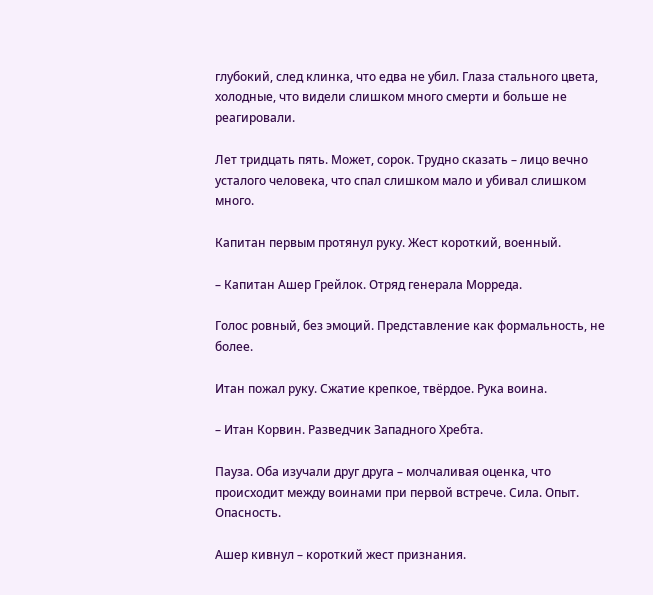глубокий, след клинка, что едва не убил. Глаза стального цвета, холодные, что видели слишком много смерти и больше не реагировали.

Лет тридцать пять. Может, сорок. Трудно сказать – лицо вечно усталого человека, что спал слишком мало и убивал слишком много.

Капитан первым протянул руку. Жест короткий, военный.

– Капитан Ашер Грейлок. Отряд генерала Морреда.

Голос ровный, без эмоций. Представление как формальность, не более.

Итан пожал руку. Сжатие крепкое, твёрдое. Рука воина.

– Итан Корвин. Разведчик Западного Хребта.

Пауза. Оба изучали друг друга – молчаливая оценка, что происходит между воинами при первой встрече. Сила. Опыт. Опасность.

Ашер кивнул – короткий жест признания.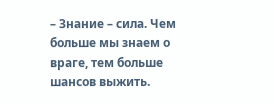– Знание – сила. Чем больше мы знаем о враге, тем больше шансов выжить.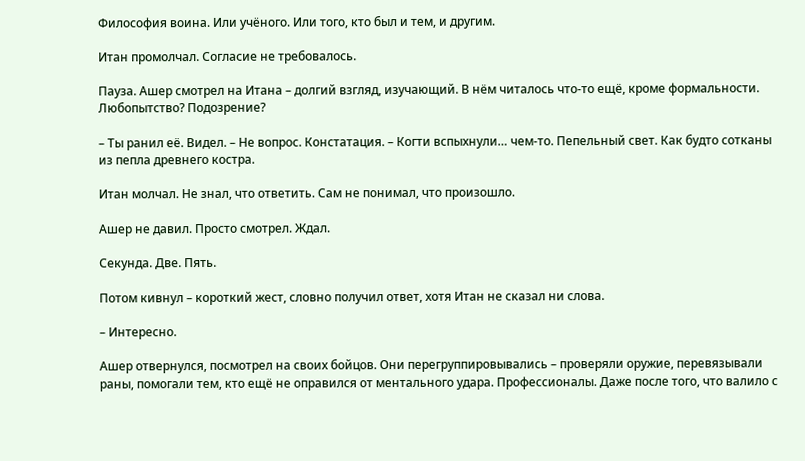Философия воина. Или учёного. Или того, кто был и тем, и другим.

Итан промолчал. Согласие не требовалось.

Пауза. Ашер смотрел на Итана – долгий взгляд, изучающий. В нём читалось что-то ещё, кроме формальности. Любопытство? Подозрение?

– Ты ранил её. Видел. – Не вопрос. Констатация. – Когти вспыхнули… чем-то. Пепельный свет. Как будто сотканы из пепла древнего костра.

Итан молчал. Не знал, что ответить. Сам не понимал, что произошло.

Ашер не давил. Просто смотрел. Ждал.

Секунда. Две. Пять.

Потом кивнул – короткий жест, словно получил ответ, хотя Итан не сказал ни слова.

– Интересно.

Ашер отвернулся, посмотрел на своих бойцов. Они перегруппировывались – проверяли оружие, перевязывали раны, помогали тем, кто ещё не оправился от ментального удара. Профессионалы. Даже после того, что валило с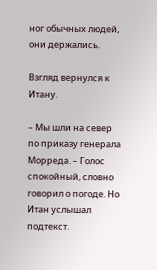ног обычных людей, они держались.

Взгляд вернулся к Итану.

– Мы шли на север по приказу генерала Морреда. – Голос спокойный, словно говорил о погоде. Но Итан услышал подтекст.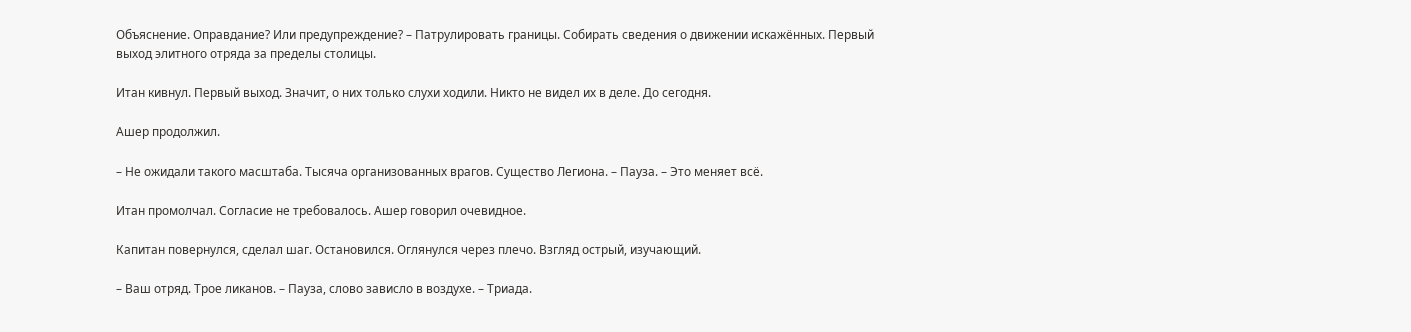Объяснение. Оправдание? Или предупреждение? – Патрулировать границы. Собирать сведения о движении искажённых. Первый выход элитного отряда за пределы столицы.

Итан кивнул. Первый выход. Значит, о них только слухи ходили. Никто не видел их в деле. До сегодня.

Ашер продолжил.

– Не ожидали такого масштаба. Тысяча организованных врагов. Существо Легиона. – Пауза. – Это меняет всё.

Итан промолчал. Согласие не требовалось. Ашер говорил очевидное.

Капитан повернулся, сделал шаг. Остановился. Оглянулся через плечо. Взгляд острый, изучающий.

– Ваш отряд. Трое ликанов. – Пауза, слово зависло в воздухе. – Триада.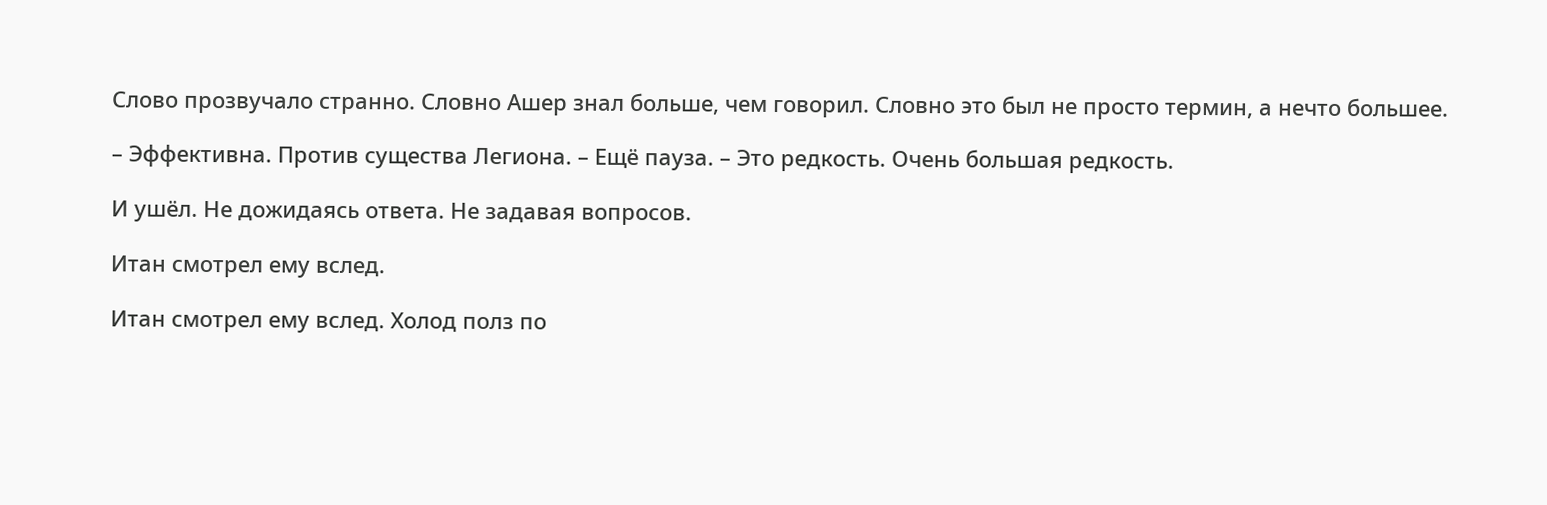Слово прозвучало странно. Словно Ашер знал больше, чем говорил. Словно это был не просто термин, а нечто большее.

– Эффективна. Против существа Легиона. – Ещё пауза. – Это редкость. Очень большая редкость.

И ушёл. Не дожидаясь ответа. Не задавая вопросов.

Итан смотрел ему вслед.

Итан смотрел ему вслед. Холод полз по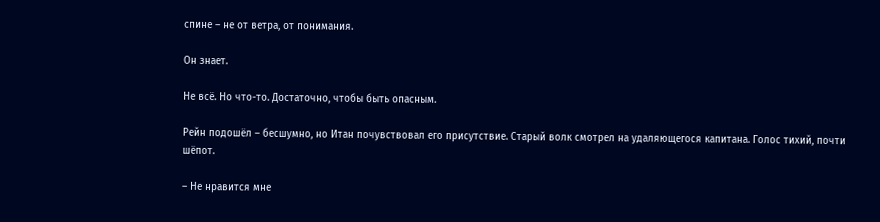спине – не от ветра, от понимания.

Он знает.

Не всё. Но что-то. Достаточно, чтобы быть опасным.

Рейн подошёл – бесшумно, но Итан почувствовал его присутствие. Старый волк смотрел на удаляющегося капитана. Голос тихий, почти шёпот.

– Не нравится мне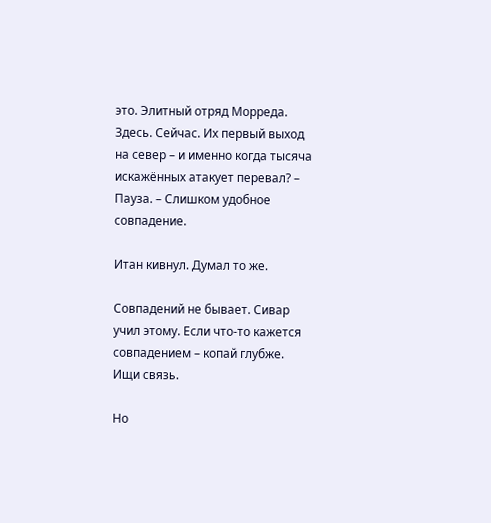это. Элитный отряд Морреда. Здесь. Сейчас. Их первый выход на север – и именно когда тысяча искажённых атакует перевал? – Пауза. – Слишком удобное совпадение.

Итан кивнул. Думал то же.

Совпадений не бывает. Сивар учил этому. Если что-то кажется совпадением – копай глубже. Ищи связь.

Но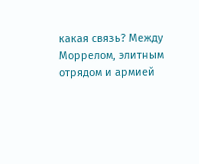какая связь? Между Моррелом, элитным отрядом и армией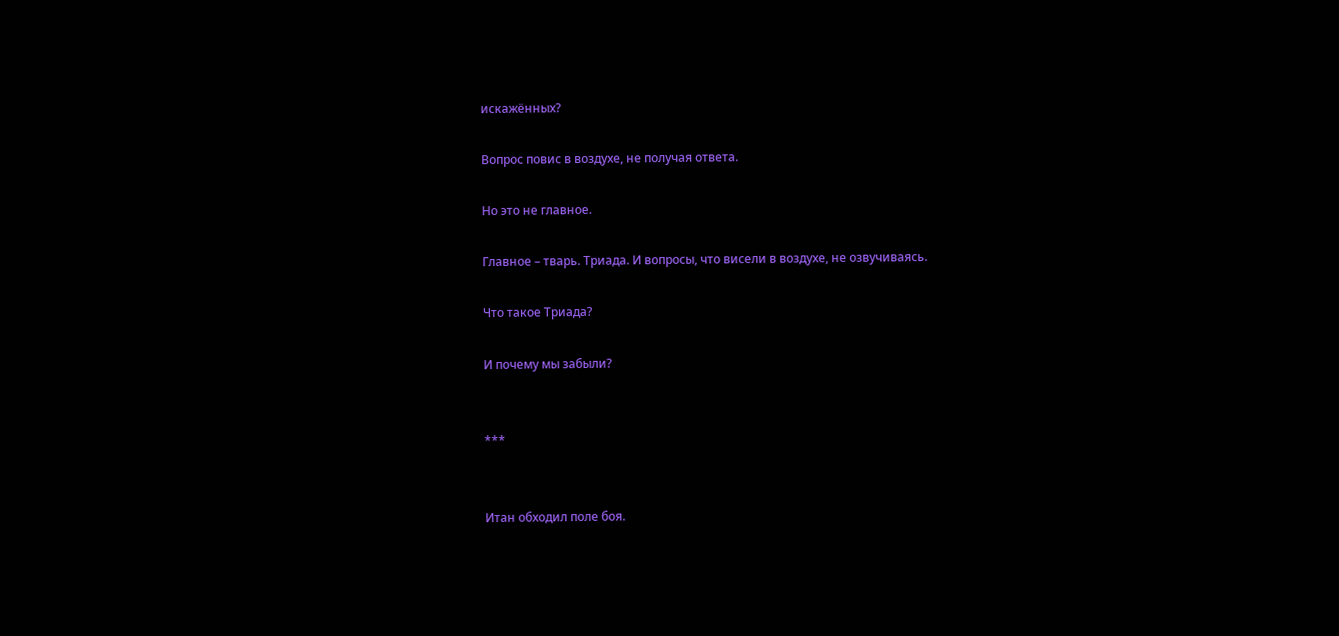искажённых?

Вопрос повис в воздухе, не получая ответа.

Но это не главное.

Главное – тварь. Триада. И вопросы, что висели в воздухе, не озвучиваясь.

Что такое Триада?

И почему мы забыли?


***


Итан обходил поле боя.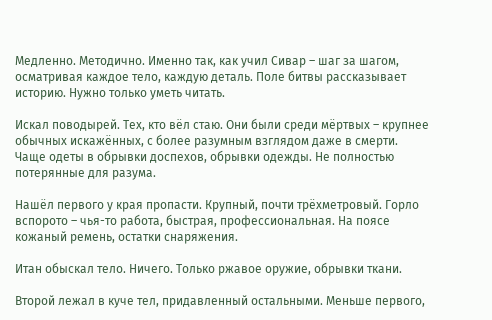Медленно. Методично. Именно так, как учил Сивар – шаг за шагом, осматривая каждое тело, каждую деталь. Поле битвы рассказывает историю. Нужно только уметь читать.

Искал поводырей. Тех, кто вёл стаю. Они были среди мёртвых – крупнее обычных искажённых, с более разумным взглядом даже в смерти. Чаще одеты в обрывки доспехов, обрывки одежды. Не полностью потерянные для разума.

Нашёл первого у края пропасти. Крупный, почти трёхметровый. Горло вспорото – чья-то работа, быстрая, профессиональная. На поясе кожаный ремень, остатки снаряжения.

Итан обыскал тело. Ничего. Только ржавое оружие, обрывки ткани.

Второй лежал в куче тел, придавленный остальными. Меньше первого,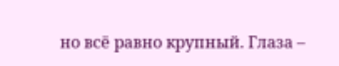но всё равно крупный. Глаза –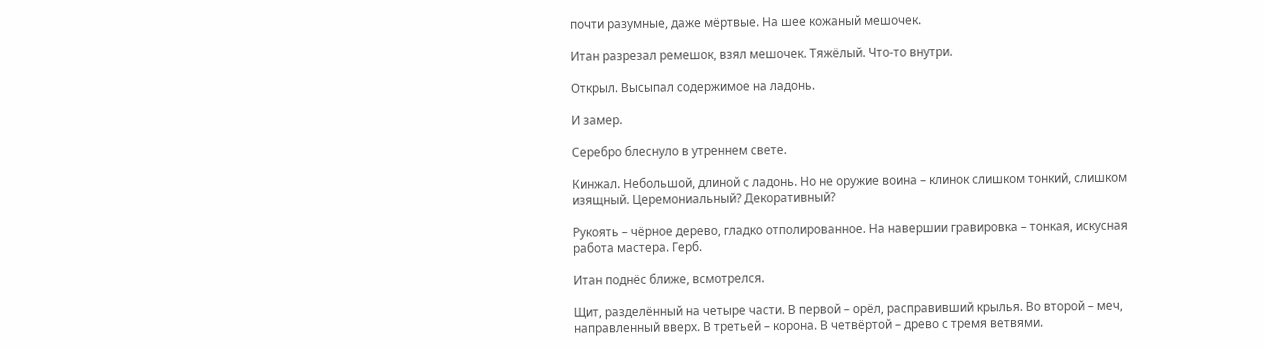почти разумные, даже мёртвые. На шее кожаный мешочек.

Итан разрезал ремешок, взял мешочек. Тяжёлый. Что-то внутри.

Открыл. Высыпал содержимое на ладонь.

И замер.

Серебро блеснуло в утреннем свете.

Кинжал. Небольшой, длиной с ладонь. Но не оружие воина – клинок слишком тонкий, слишком изящный. Церемониальный? Декоративный?

Рукоять – чёрное дерево, гладко отполированное. На навершии гравировка – тонкая, искусная работа мастера. Герб.

Итан поднёс ближе, всмотрелся.

Щит, разделённый на четыре части. В первой – орёл, расправивший крылья. Во второй – меч, направленный вверх. В третьей – корона. В четвёртой – древо с тремя ветвями.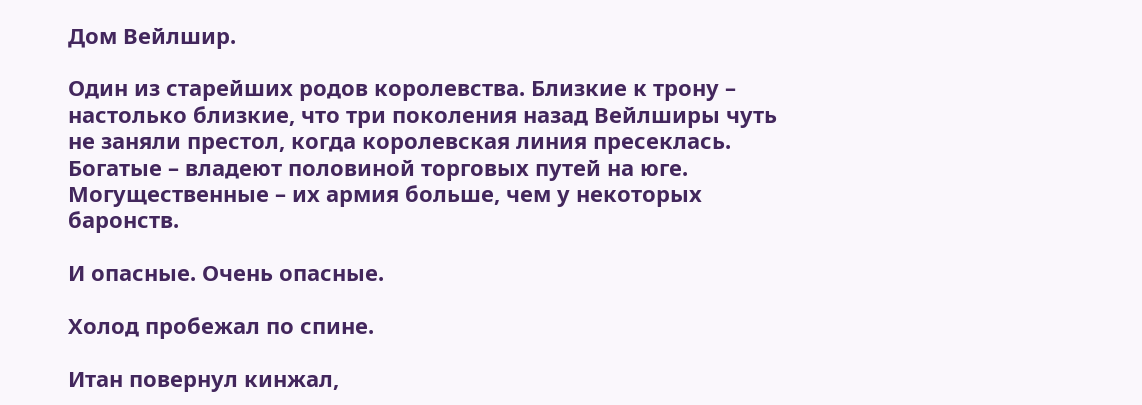Дом Вейлшир.

Один из старейших родов королевства. Близкие к трону – настолько близкие, что три поколения назад Вейлширы чуть не заняли престол, когда королевская линия пресеклась. Богатые – владеют половиной торговых путей на юге. Могущественные – их армия больше, чем у некоторых баронств.

И опасные. Очень опасные.

Холод пробежал по спине.

Итан повернул кинжал,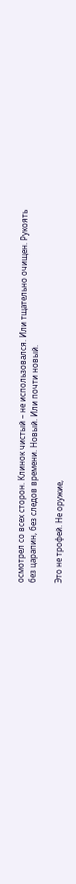осмотрел со всех сторон. Клинок чистый – не использовался. Или тщательно очищен. Рукоять без царапин, без следов времени. Новый. Или почти новый.

Это не трофей. Не оружие,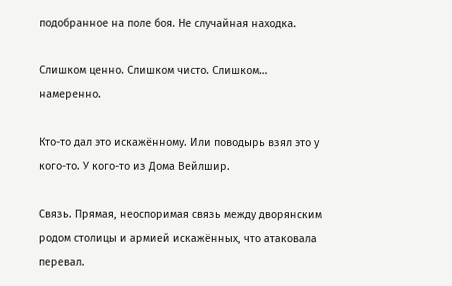подобранное на поле боя. Не случайная находка.

Слишком ценно. Слишком чисто. Слишком… намеренно.

Кто-то дал это искажённому. Или поводырь взял это у кого-то. У кого-то из Дома Вейлшир.

Связь. Прямая, неоспоримая связь между дворянским родом столицы и армией искажённых, что атаковала перевал.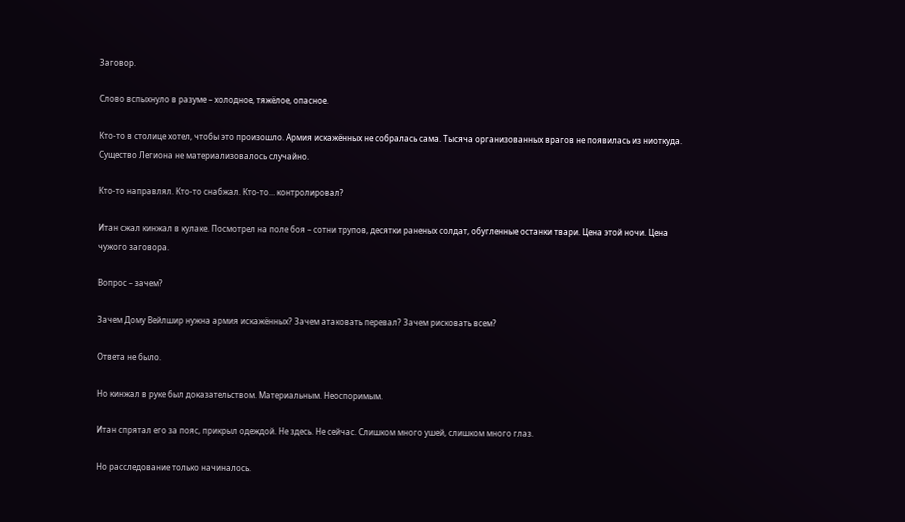Заговор.

Слово вспыхнуло в разуме – холодное, тяжёлое, опасное.

Кто-то в столице хотел, чтобы это произошло. Армия искажённых не собралась сама. Тысяча организованных врагов не появилась из ниоткуда. Существо Легиона не материализовалось случайно.

Кто-то направлял. Кто-то снабжал. Кто-то… контролировал?

Итан сжал кинжал в кулаке. Посмотрел на поле боя – сотни трупов, десятки раненых солдат, обугленные останки твари. Цена этой ночи. Цена чужого заговора.

Вопрос – зачем?

Зачем Дому Вейлшир нужна армия искажённых? Зачем атаковать перевал? Зачем рисковать всем?

Ответа не было.

Но кинжал в руке был доказательством. Материальным. Неоспоримым.

Итан спрятал его за пояс, прикрыл одеждой. Не здесь. Не сейчас. Слишком много ушей, слишком много глаз.

Но расследование только начиналось.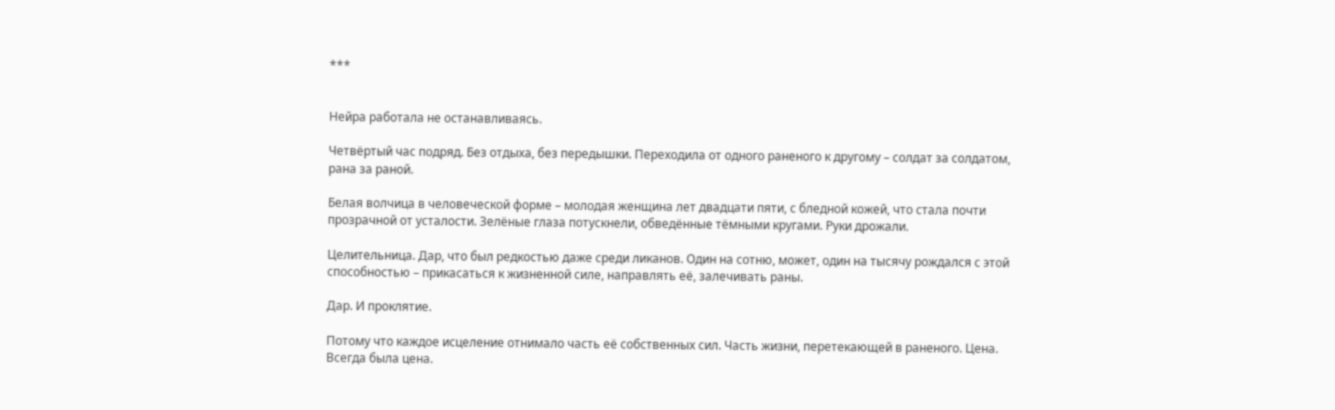***


Нейра работала не останавливаясь.

Четвёртый час подряд. Без отдыха, без передышки. Переходила от одного раненого к другому – солдат за солдатом, рана за раной.

Белая волчица в человеческой форме – молодая женщина лет двадцати пяти, с бледной кожей, что стала почти прозрачной от усталости. Зелёные глаза потускнели, обведённые тёмными кругами. Руки дрожали.

Целительница. Дар, что был редкостью даже среди ликанов. Один на сотню, может, один на тысячу рождался с этой способностью – прикасаться к жизненной силе, направлять её, залечивать раны.

Дар. И проклятие.

Потому что каждое исцеление отнимало часть её собственных сил. Часть жизни, перетекающей в раненого. Цена. Всегда была цена.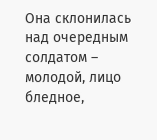Она склонилась над очередным солдатом – молодой, лицо бледное,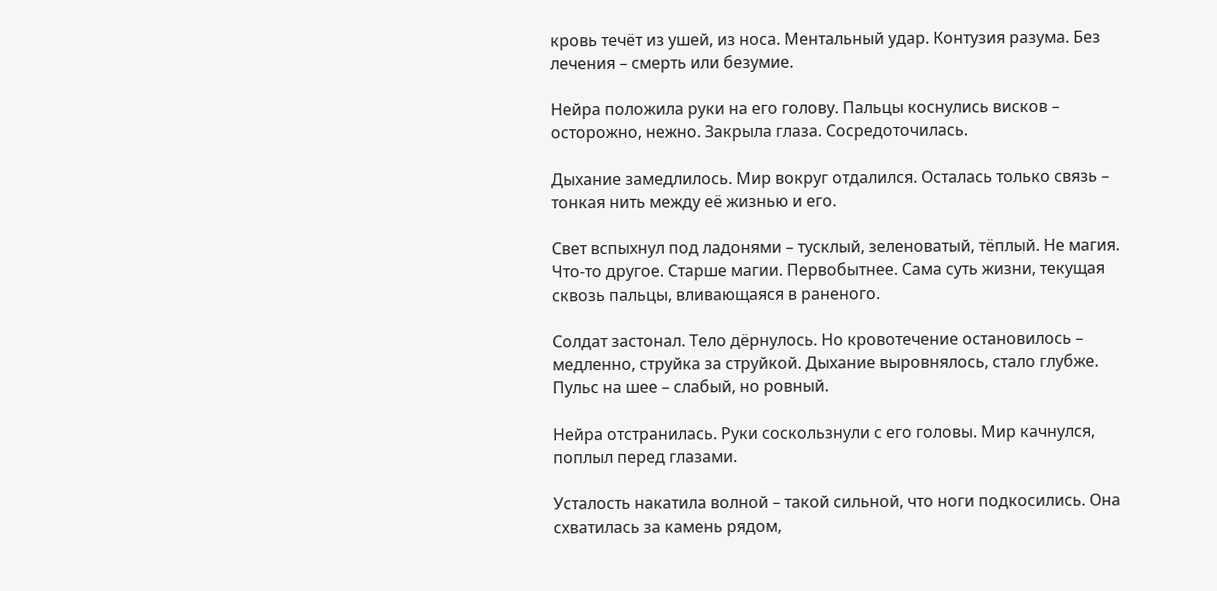кровь течёт из ушей, из носа. Ментальный удар. Контузия разума. Без лечения – смерть или безумие.

Нейра положила руки на его голову. Пальцы коснулись висков – осторожно, нежно. Закрыла глаза. Сосредоточилась.

Дыхание замедлилось. Мир вокруг отдалился. Осталась только связь – тонкая нить между её жизнью и его.

Свет вспыхнул под ладонями – тусклый, зеленоватый, тёплый. Не магия. Что-то другое. Старше магии. Первобытнее. Сама суть жизни, текущая сквозь пальцы, вливающаяся в раненого.

Солдат застонал. Тело дёрнулось. Но кровотечение остановилось – медленно, струйка за струйкой. Дыхание выровнялось, стало глубже. Пульс на шее – слабый, но ровный.

Нейра отстранилась. Руки соскользнули с его головы. Мир качнулся, поплыл перед глазами.

Усталость накатила волной – такой сильной, что ноги подкосились. Она схватилась за камень рядом,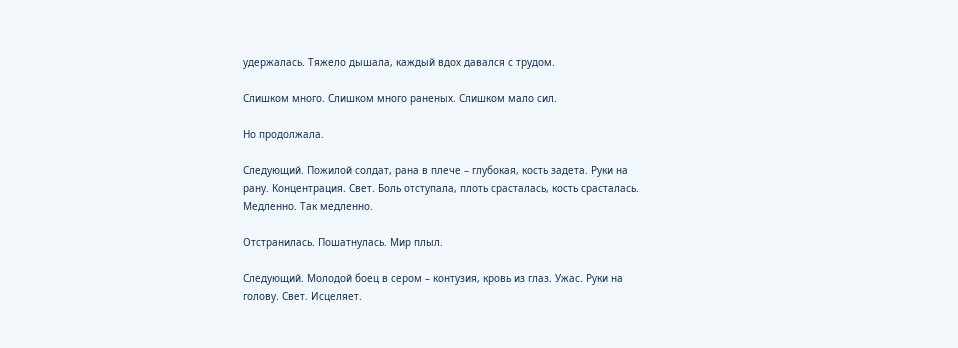удержалась. Тяжело дышала, каждый вдох давался с трудом.

Слишком много. Слишком много раненых. Слишком мало сил.

Но продолжала.

Следующий. Пожилой солдат, рана в плече – глубокая, кость задета. Руки на рану. Концентрация. Свет. Боль отступала, плоть срасталась, кость срасталась. Медленно. Так медленно.

Отстранилась. Пошатнулась. Мир плыл.

Следующий. Молодой боец в сером – контузия, кровь из глаз. Ужас. Руки на голову. Свет. Исцеляет.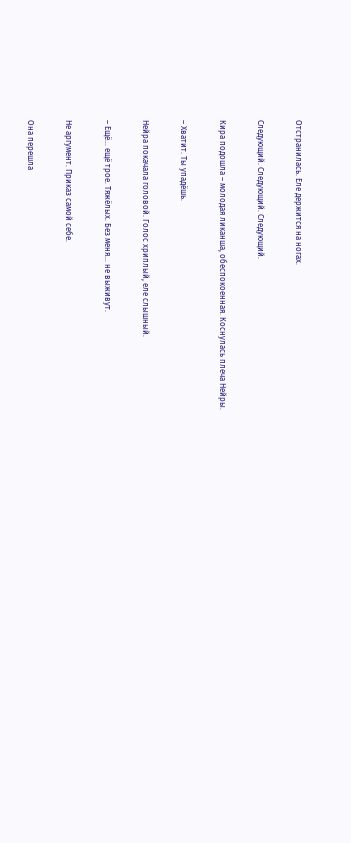Отстранилась. Еле держится на ногах.

Следующий. Следующий. Следующий.

Кира подошла – молодая ликанша, обеспокоенная. Коснулась плеча Нейры.

– Хватит. Ты упадёшь.

Нейра покачала головой. Голос хриплый, еле слышный.

– Ещё… ещё трое. Тяжёлых. Без меня… не выживут.

Не аргумент. Приказ самой себе.

Она перешла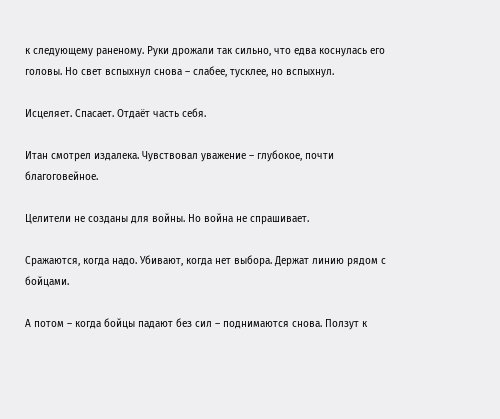к следующему раненому. Руки дрожали так сильно, что едва коснулась его головы. Но свет вспыхнул снова – слабее, тусклее, но вспыхнул.

Исцеляет. Спасает. Отдаёт часть себя.

Итан смотрел издалека. Чувствовал уважение – глубокое, почти благоговейное.

Целители не созданы для войны. Но война не спрашивает.

Сражаются, когда надо. Убивают, когда нет выбора. Держат линию рядом с бойцами.

А потом – когда бойцы падают без сил – поднимаются снова. Ползут к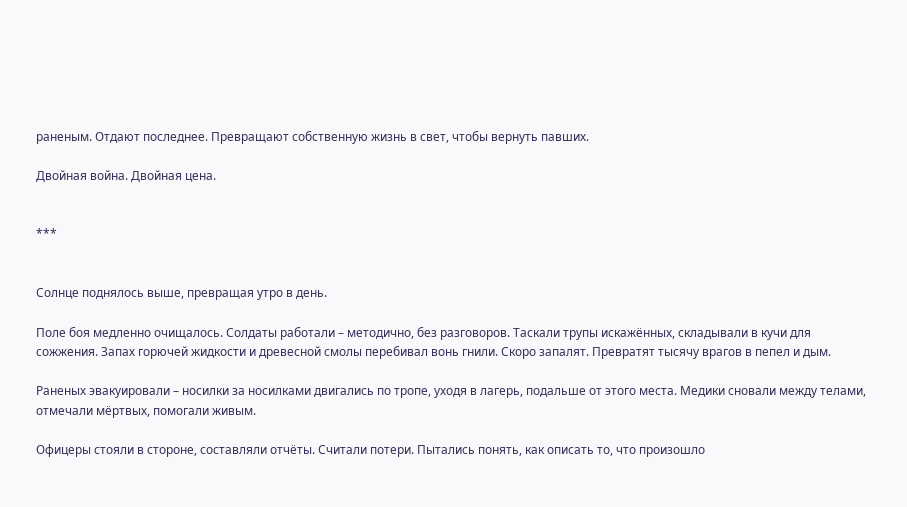раненым. Отдают последнее. Превращают собственную жизнь в свет, чтобы вернуть павших.

Двойная война. Двойная цена.


***


Солнце поднялось выше, превращая утро в день.

Поле боя медленно очищалось. Солдаты работали – методично, без разговоров. Таскали трупы искажённых, складывали в кучи для сожжения. Запах горючей жидкости и древесной смолы перебивал вонь гнили. Скоро запалят. Превратят тысячу врагов в пепел и дым.

Раненых эвакуировали – носилки за носилками двигались по тропе, уходя в лагерь, подальше от этого места. Медики сновали между телами, отмечали мёртвых, помогали живым.

Офицеры стояли в стороне, составляли отчёты. Считали потери. Пытались понять, как описать то, что произошло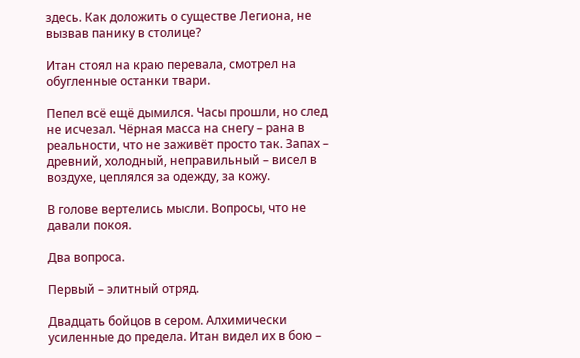здесь. Как доложить о существе Легиона, не вызвав панику в столице?

Итан стоял на краю перевала, смотрел на обугленные останки твари.

Пепел всё ещё дымился. Часы прошли, но след не исчезал. Чёрная масса на снегу – рана в реальности, что не заживёт просто так. Запах – древний, холодный, неправильный – висел в воздухе, цеплялся за одежду, за кожу.

В голове вертелись мысли. Вопросы, что не давали покоя.

Два вопроса.

Первый – элитный отряд.

Двадцать бойцов в сером. Алхимически усиленные до предела. Итан видел их в бою –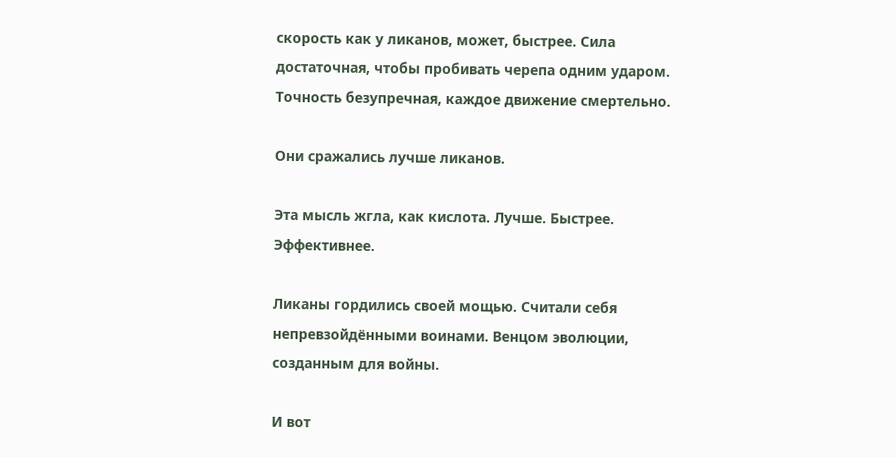скорость как у ликанов, может, быстрее. Сила достаточная, чтобы пробивать черепа одним ударом. Точность безупречная, каждое движение смертельно.

Они сражались лучше ликанов.

Эта мысль жгла, как кислота. Лучше. Быстрее. Эффективнее.

Ликаны гордились своей мощью. Считали себя непревзойдёнными воинами. Венцом эволюции, созданным для войны.

И вот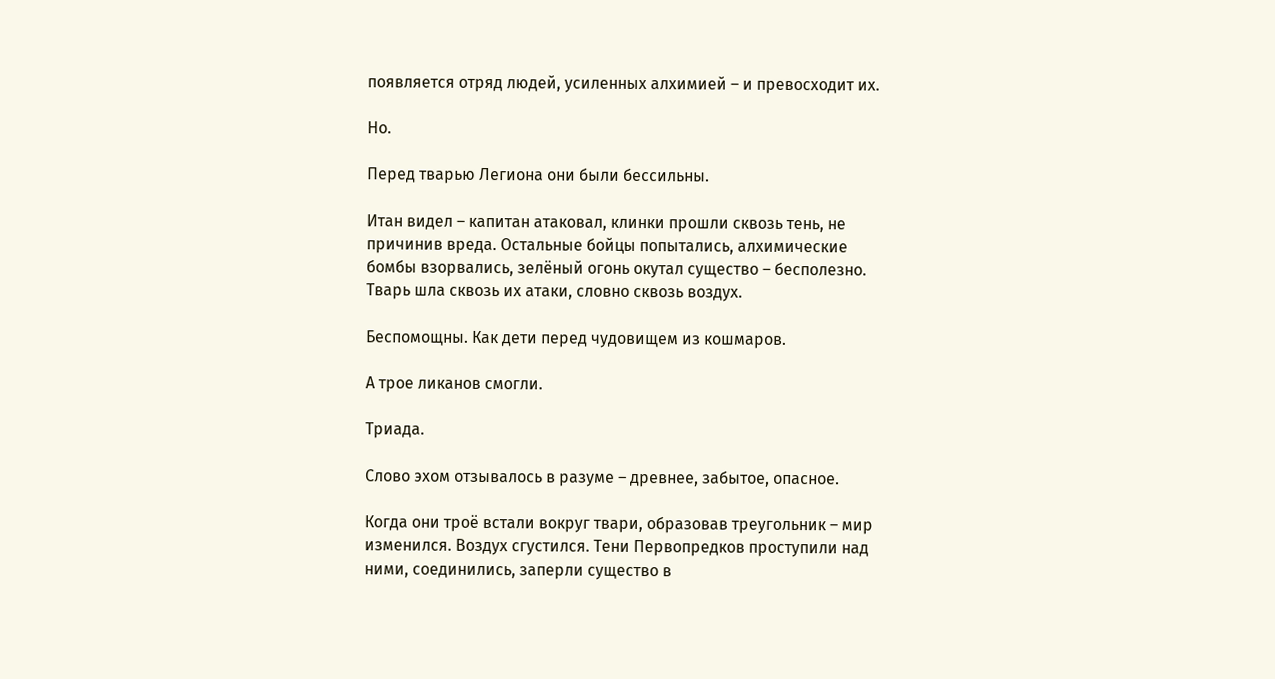появляется отряд людей, усиленных алхимией – и превосходит их.

Но.

Перед тварью Легиона они были бессильны.

Итан видел – капитан атаковал, клинки прошли сквозь тень, не причинив вреда. Остальные бойцы попытались, алхимические бомбы взорвались, зелёный огонь окутал существо – бесполезно. Тварь шла сквозь их атаки, словно сквозь воздух.

Беспомощны. Как дети перед чудовищем из кошмаров.

А трое ликанов смогли.

Триада.

Слово эхом отзывалось в разуме – древнее, забытое, опасное.

Когда они троё встали вокруг твари, образовав треугольник – мир изменился. Воздух сгустился. Тени Первопредков проступили над ними, соединились, заперли существо в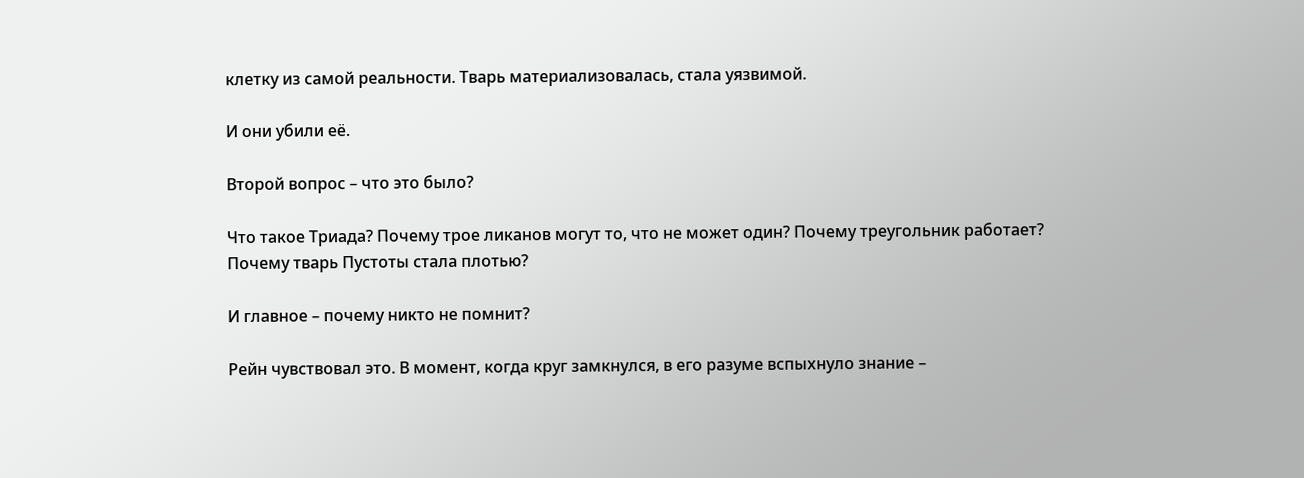клетку из самой реальности. Тварь материализовалась, стала уязвимой.

И они убили её.

Второй вопрос – что это было?

Что такое Триада? Почему трое ликанов могут то, что не может один? Почему треугольник работает? Почему тварь Пустоты стала плотью?

И главное – почему никто не помнит?

Рейн чувствовал это. В момент, когда круг замкнулся, в его разуме вспыхнуло знание –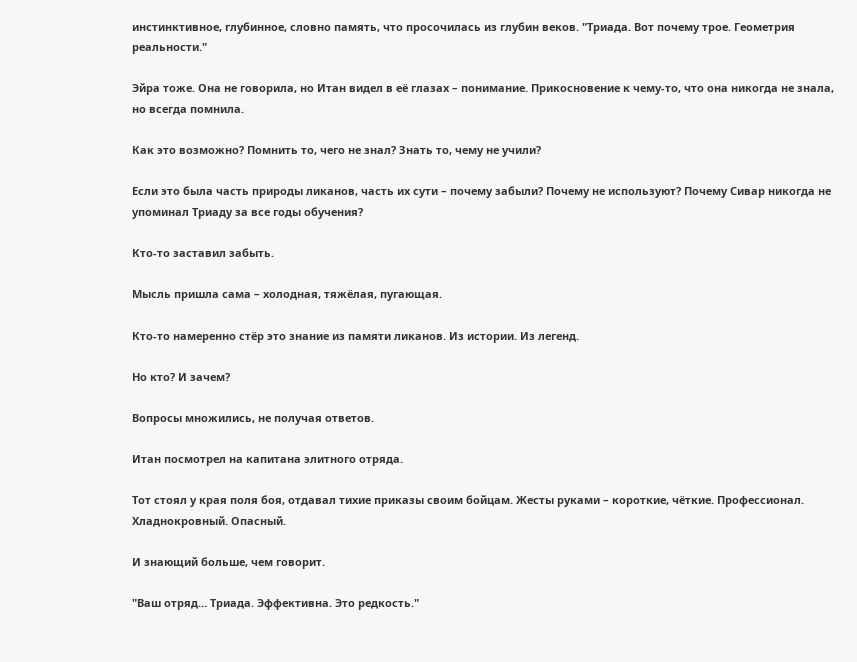инстинктивное, глубинное, словно память, что просочилась из глубин веков. "Триада. Вот почему трое. Геометрия реальности."

Эйра тоже. Она не говорила, но Итан видел в её глазах – понимание. Прикосновение к чему-то, что она никогда не знала, но всегда помнила.

Как это возможно? Помнить то, чего не знал? Знать то, чему не учили?

Если это была часть природы ликанов, часть их сути – почему забыли? Почему не используют? Почему Сивар никогда не упоминал Триаду за все годы обучения?

Кто-то заставил забыть.

Мысль пришла сама – холодная, тяжёлая, пугающая.

Кто-то намеренно стёр это знание из памяти ликанов. Из истории. Из легенд.

Но кто? И зачем?

Вопросы множились, не получая ответов.

Итан посмотрел на капитана элитного отряда.

Тот стоял у края поля боя, отдавал тихие приказы своим бойцам. Жесты руками – короткие, чёткие. Профессионал. Хладнокровный. Опасный.

И знающий больше, чем говорит.

"Ваш отряд… Триада. Эффективна. Это редкость."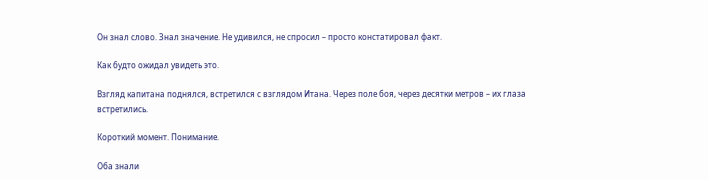Он знал слово. Знал значение. Не удивился, не спросил – просто констатировал факт.

Как будто ожидал увидеть это.

Взгляд капитана поднялся, встретился с взглядом Итана. Через поле боя, через десятки метров – их глаза встретились.

Короткий момент. Понимание.

Оба знали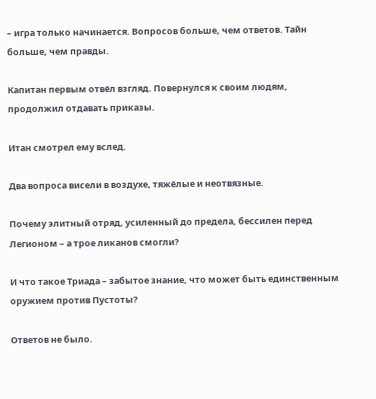– игра только начинается. Вопросов больше, чем ответов. Тайн больше, чем правды.

Капитан первым отвёл взгляд. Повернулся к своим людям, продолжил отдавать приказы.

Итан смотрел ему вслед.

Два вопроса висели в воздухе, тяжёлые и неотвязные.

Почему элитный отряд, усиленный до предела, бессилен перед Легионом – а трое ликанов смогли?

И что такое Триада – забытое знание, что может быть единственным оружием против Пустоты?

Ответов не было.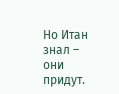Но Итан знал – они придут.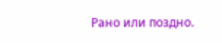Рано или поздно.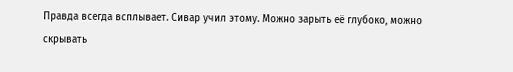Правда всегда всплывает. Сивар учил этому. Можно зарыть её глубоко, можно скрывать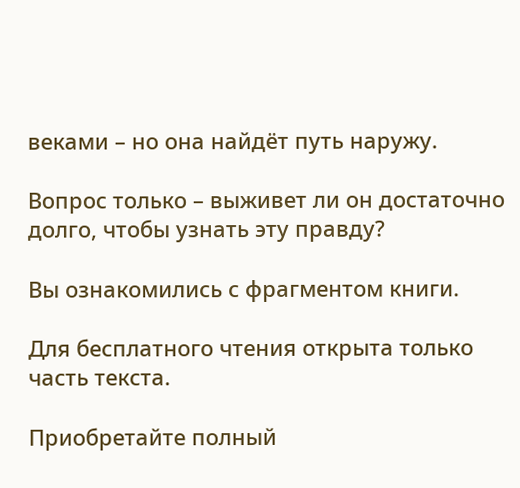веками – но она найдёт путь наружу.

Вопрос только – выживет ли он достаточно долго, чтобы узнать эту правду?

Вы ознакомились с фрагментом книги.

Для бесплатного чтения открыта только часть текста.

Приобретайте полный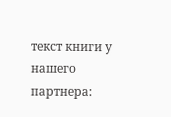текст книги у нашего партнера: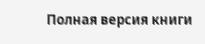Полная версия книги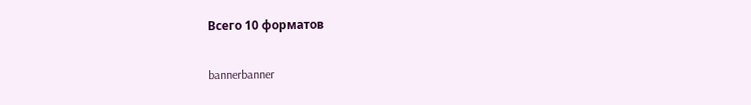Всего 10 форматов

bannerbanner